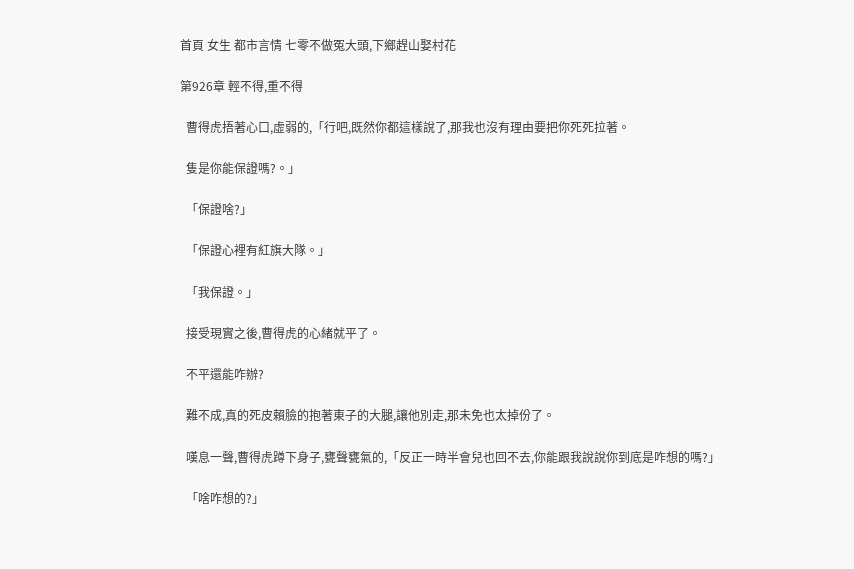首頁 女生 都市言情 七零不做冤大頭,下鄉趕山娶村花

第926章 輕不得,重不得

  曹得虎捂著心口,虛弱的,「行吧,既然你都這樣說了,那我也沒有理由要把你死死拉著。

  隻是你能保證嗎?。」

  「保證啥?」

  「保證心裡有紅旗大隊。」

  「我保證。」

  接受現實之後,曹得虎的心緒就平了。

  不平還能咋辦?

  難不成,真的死皮賴臉的抱著東子的大腿,讓他別走,那未免也太掉份了。

  嘆息一聲,曹得虎蹲下身子,甕聲甕氣的,「反正一時半會兒也回不去,你能跟我說說你到底是咋想的嗎?」

  「啥咋想的?」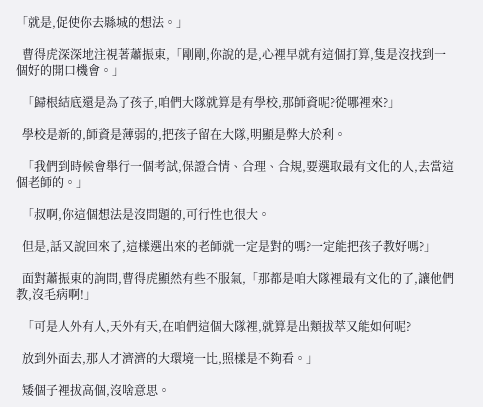「就是,促使你去縣城的想法。」

  曹得虎深深地注視著蕭振東,「剛剛,你說的是,心裡早就有這個打算,隻是沒找到一個好的開口機會。」

  「歸根結底還是為了孩子,咱們大隊就算是有學校,那師資呢?從哪裡來?」

  學校是新的,師資是薄弱的,把孩子留在大隊,明顯是弊大於利。

  「我們到時候會舉行一個考試,保證合情、合理、合規,要選取最有文化的人,去當這個老師的。」

  「叔啊,你這個想法是沒問題的,可行性也很大。

  但是,話又說回來了,這樣選出來的老師就一定是對的嗎?一定能把孩子教好嗎?」

  面對蕭振東的詢問,曹得虎顯然有些不服氣,「那都是咱大隊裡最有文化的了,讓他們教,沒毛病啊!」

  「可是人外有人,天外有天,在咱們這個大隊裡,就算是出類拔萃又能如何呢?

  放到外面去,那人才濟濟的大環境一比,照樣是不夠看。」

  矮個子裡拔高個,沒啥意思。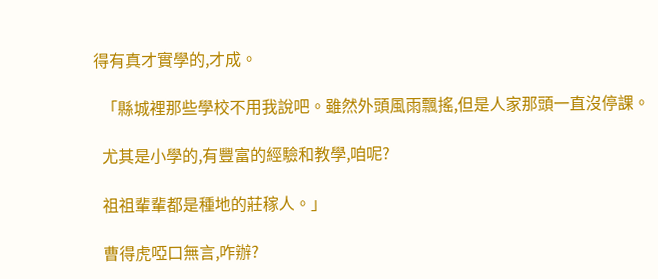得有真才實學的,才成。

  「縣城裡那些學校不用我說吧。雖然外頭風雨飄搖,但是人家那頭一直沒停課。

  尤其是小學的,有豐富的經驗和教學,咱呢?

  祖祖輩輩都是種地的莊稼人。」

  曹得虎啞口無言,咋辦?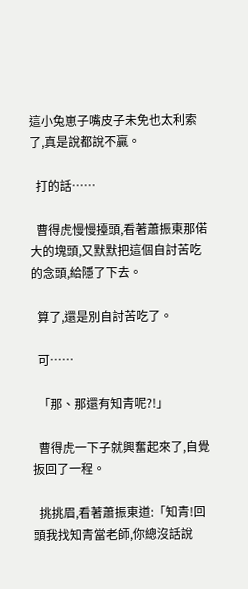這小兔崽子嘴皮子未免也太利索了,真是說都說不贏。

  打的話……

  曹得虎慢慢擡頭,看著蕭振東那偌大的塊頭,又默默把這個自討苦吃的念頭,給隱了下去。

  算了,還是別自討苦吃了。

  可……

  「那、那還有知青呢?!」

  曹得虎一下子就興奮起來了,自覺扳回了一程。

  挑挑眉,看著蕭振東道:「知青!回頭我找知青當老師,你總沒話說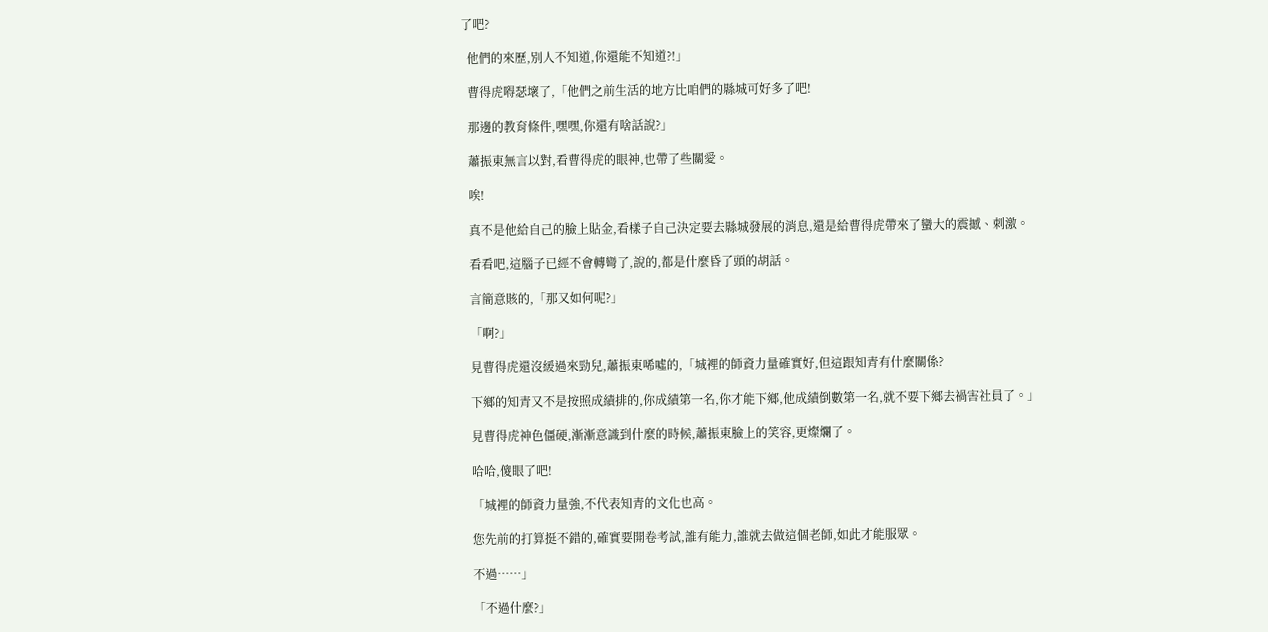了吧?

  他們的來歷,別人不知道,你還能不知道?!」

  曹得虎嘚瑟壞了,「他們之前生活的地方比咱們的縣城可好多了吧!

  那邊的教育條件,嘿嘿,你還有啥話說?」

  蕭振東無言以對,看曹得虎的眼神,也帶了些關愛。

  唉!

  真不是他給自己的臉上貼金,看樣子自己決定要去縣城發展的消息,還是給曹得虎帶來了蠻大的震撼、刺激。

  看看吧,這腦子已經不會轉彎了,說的,都是什麼昏了頭的胡話。

  言簡意賅的,「那又如何呢?」

  「啊?」

  見曹得虎還沒緩過來勁兒,蕭振東唏噓的,「城裡的師資力量確實好,但這跟知青有什麼關係?

  下鄉的知青又不是按照成績排的,你成績第一名,你才能下鄉,他成績倒數第一名,就不要下鄉去禍害社員了。」

  見曹得虎神色僵硬,漸漸意識到什麼的時候,蕭振東臉上的笑容,更燦爛了。

  哈哈,傻眼了吧!

  「城裡的師資力量強,不代表知青的文化也高。

  您先前的打算挺不錯的,確實要開卷考試,誰有能力,誰就去做這個老師,如此才能服眾。

  不過……」

  「不過什麼?」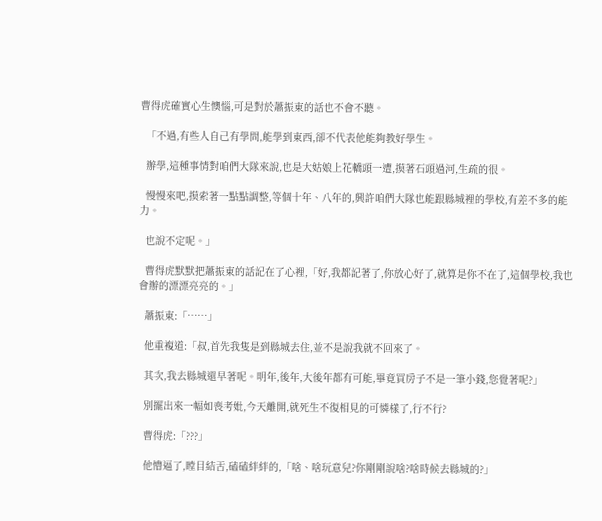曹得虎確實心生懊惱,可是對於蕭振東的話也不會不聽。

  「不過,有些人自己有學問,能學到東西,卻不代表他能夠教好學生。

  辦學,這種事情對咱們大隊來說,也是大姑娘上花轎頭一遭,摸著石頭過河,生疏的很。

  慢慢來吧,摸索著一點點調整,等個十年、八年的,興許咱們大隊也能跟縣城裡的學校,有差不多的能力。

  也說不定呢。」

  曹得虎默默把蕭振東的話記在了心裡,「好,我都記著了,你放心好了,就算是你不在了,這個學校,我也會辦的漂漂亮亮的。」

  蕭振東:「……」

  他重複道:「叔,首先我隻是到縣城去住,並不是說我就不回來了。

  其次,我去縣城還早著呢。明年,後年,大後年都有可能,畢竟買房子不是一筆小錢,您覺著呢?」

  別擺出來一幅如喪考妣,今天離開,就死生不復相見的可憐樣了,行不行?

  曹得虎:「???」

  他懵逼了,瞠目結舌,磕磕絆絆的,「啥、啥玩意兒?你剛剛說啥?啥時候去縣城的?」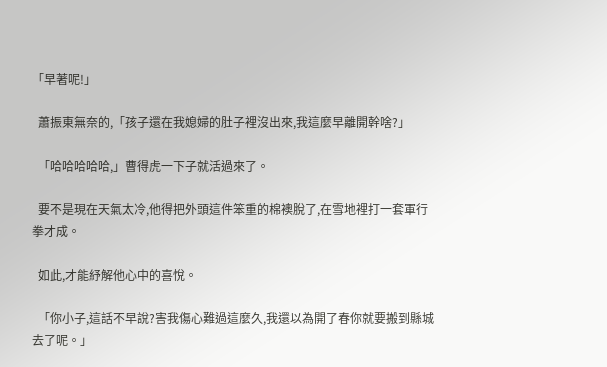「早著呢!」

  蕭振東無奈的,「孩子還在我媳婦的肚子裡沒出來,我這麼早離開幹啥?」

  「哈哈哈哈哈,」曹得虎一下子就活過來了。

  要不是現在天氣太冷,他得把外頭這件笨重的棉襖脫了,在雪地裡打一套軍行拳才成。

  如此,才能紓解他心中的喜悅。

  「你小子,這話不早說?害我傷心難過這麼久,我還以為開了春你就要搬到縣城去了呢。」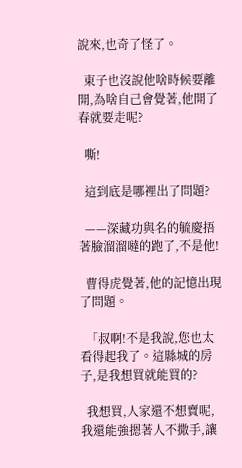說來,也奇了怪了。

  東子也沒說他啥時候要離開,為啥自己會覺著,他開了春就要走呢?

  嘶!

  這到底是哪裡出了問題?

  ——深藏功與名的毓慶捂著臉溜溜噠的跑了,不是他!

  曹得虎覺著,他的記憶出現了問題。

  「叔啊!不是我說,您也太看得起我了。這縣城的房子,是我想買就能買的?

  我想買,人家還不想賣呢,我還能強摁著人不撒手,讓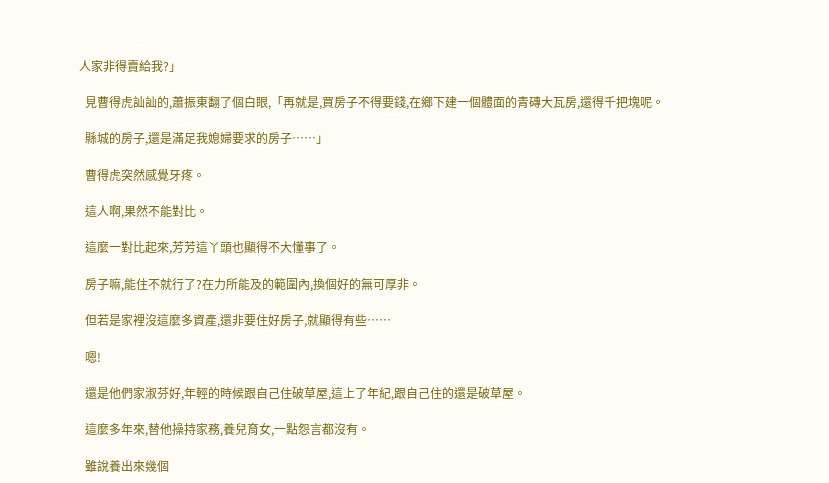人家非得賣給我?」

  見曹得虎訕訕的,蕭振東翻了個白眼,「再就是,買房子不得要錢,在鄉下建一個體面的青磚大瓦房,還得千把塊呢。

  縣城的房子,還是滿足我媳婦要求的房子……」

  曹得虎突然感覺牙疼。

  這人啊,果然不能對比。

  這麼一對比起來,芳芳這丫頭也顯得不大懂事了。

  房子嘛,能住不就行了?在力所能及的範圍內,換個好的無可厚非。

  但若是家裡沒這麼多資產,還非要住好房子,就顯得有些……

  嗯!

  還是他們家淑芬好,年輕的時候跟自己住破草屋,這上了年紀,跟自己住的還是破草屋。

  這麼多年來,替他操持家務,養兒育女,一點怨言都沒有。

  雖說養出來幾個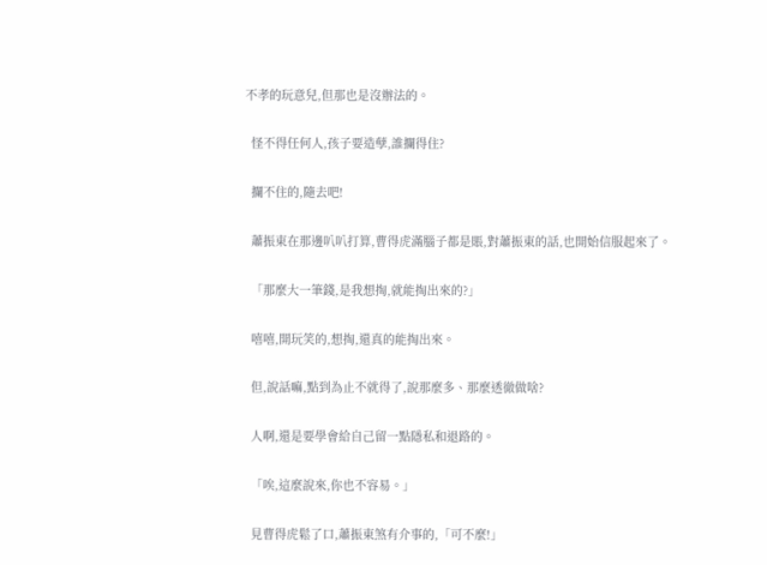不孝的玩意兒,但那也是沒辦法的。

  怪不得任何人,孩子要造孽,誰攔得住?

  攔不住的,隨去吧!

  蕭振東在那邊叭叭打算,曹得虎滿腦子都是賬,對蕭振東的話,也開始信服起來了。

  「那麼大一筆錢,是我想掏,就能掏出來的?」

  嘻嘻,開玩笑的,想掏,還真的能掏出來。

  但,說話嘛,點到為止不就得了,說那麼多、那麼透徹做啥?

  人啊,還是要學會給自己留一點隱私和退路的。

  「唉,這麼說來,你也不容易。」

  見曹得虎鬆了口,蕭振東煞有介事的,「可不麼!」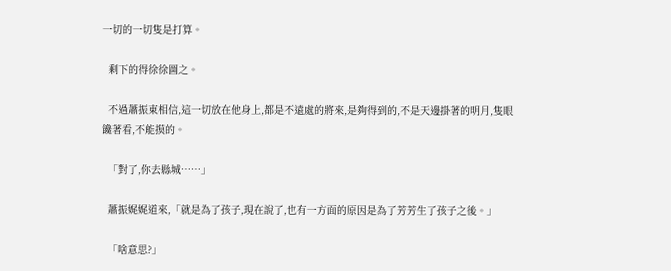一切的一切隻是打算。

  剩下的得徐徐圖之。

  不過蕭振東相信,這一切放在他身上,都是不遠處的將來,是夠得到的,不是天邊掛著的明月,隻眼饞著看,不能摸的。

  「對了,你去縣城……」

  蕭振娓娓道來,「就是為了孩子,現在說了,也有一方面的原因是為了芳芳生了孩子之後。」

  「啥意思?」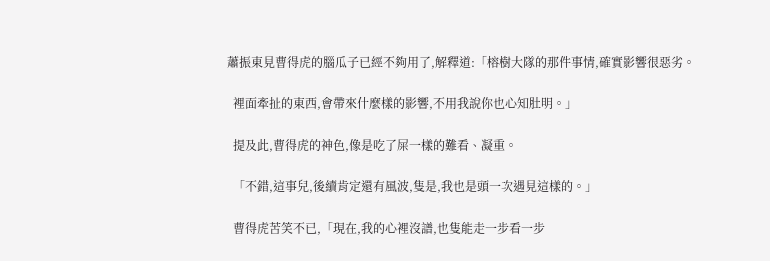蕭振東見曹得虎的腦瓜子已經不夠用了,解釋道:「榕樹大隊的那件事情,確實影響很惡劣。

  裡面牽扯的東西,會帶來什麼樣的影響,不用我說你也心知肚明。」

  提及此,曹得虎的神色,像是吃了屎一樣的難看、凝重。

  「不錯,這事兒,後續肯定還有風波,隻是,我也是頭一次遇見這樣的。」

  曹得虎苦笑不已,「現在,我的心裡沒譜,也隻能走一步看一步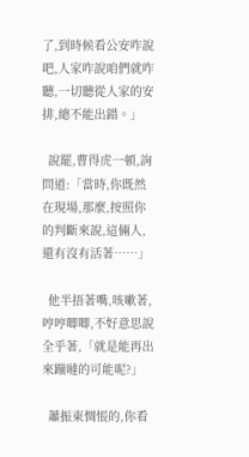了,到時候看公安咋說吧,人家咋說咱們就咋聽,一切聽從人家的安排,總不能出錯。」

  說罷,曹得虎一頓,詢問道:「當時,你既然在現場,那麼,按照你的判斷來說,這倆人,還有沒有活著……」

  他半捂著嘴,咳嗽著,哼哼唧唧,不好意思說全乎著,「就是能再出來蹦噠的可能呢?」

  蕭振東惆悵的,你看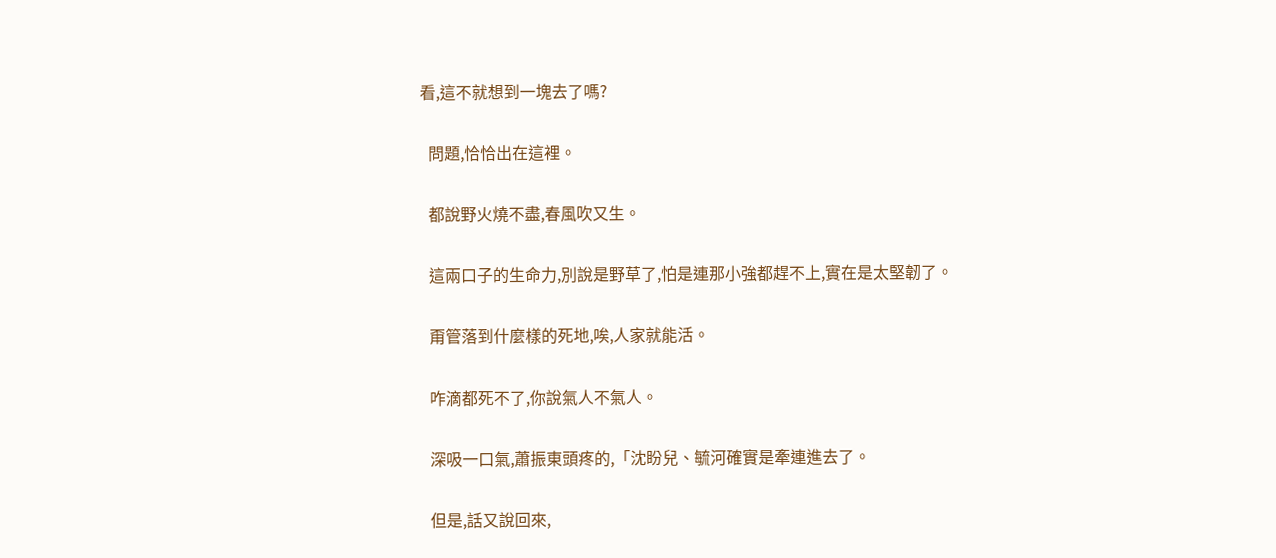看,這不就想到一塊去了嗎?

  問題,恰恰出在這裡。

  都說野火燒不盡,春風吹又生。

  這兩口子的生命力,別說是野草了,怕是連那小強都趕不上,實在是太堅韌了。

  甭管落到什麼樣的死地,唉,人家就能活。

  咋滴都死不了,你說氣人不氣人。

  深吸一口氣,蕭振東頭疼的,「沈盼兒、毓河確實是牽連進去了。

  但是,話又說回來,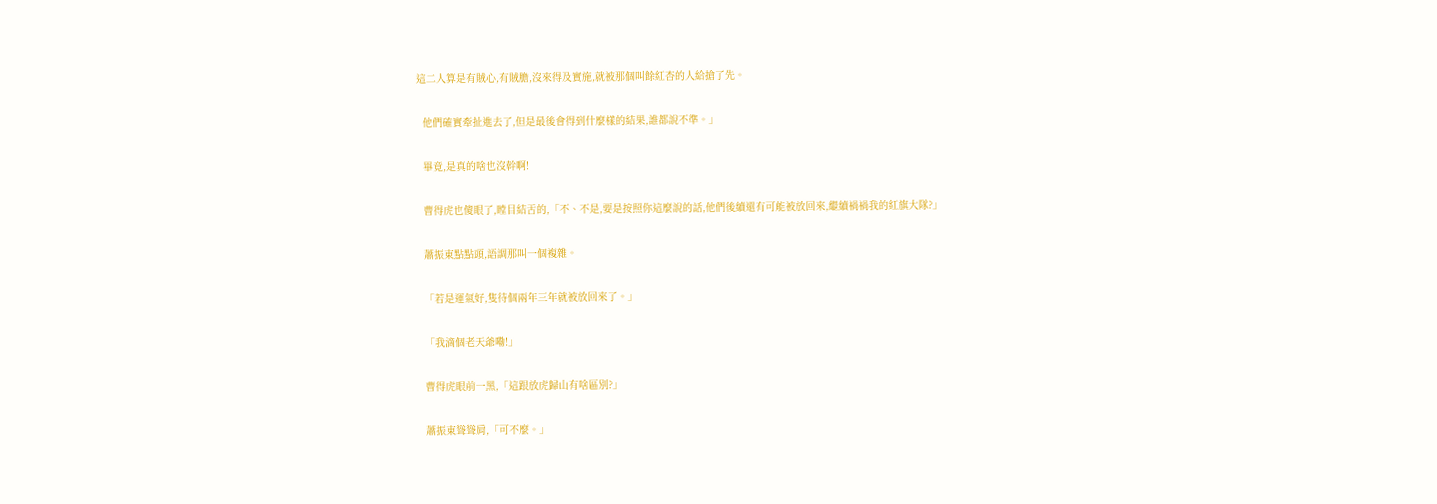這二人算是有賊心,有賊膽,沒來得及實施,就被那個叫餘紅杏的人給搶了先。

  他們確實牽扯進去了,但是最後會得到什麼樣的結果,誰都說不準。」

  畢竟,是真的啥也沒幹啊!

  曹得虎也傻眼了,瞠目結舌的,「不、不是,要是按照你這麼說的話,他們後續還有可能被放回來,繼續禍禍我的紅旗大隊?」

  蕭振東點點頭,語調那叫一個複雜。

  「若是運氣好,隻待個兩年三年就被放回來了。」

  「我滴個老天爺嘞!」

  曹得虎眼前一黑,「這跟放虎歸山有啥區別?」

  蕭振東聳聳肩,「可不麼。」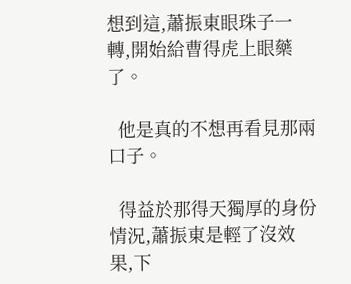想到這,蕭振東眼珠子一轉,開始給曹得虎上眼藥了。

  他是真的不想再看見那兩口子。

  得益於那得天獨厚的身份情況,蕭振東是輕了沒效果,下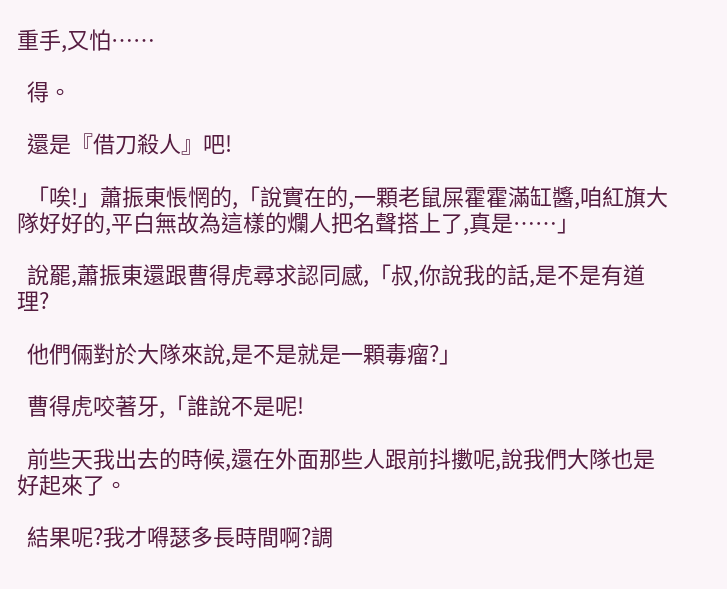重手,又怕……

  得。

  還是『借刀殺人』吧!

  「唉!」蕭振東悵惘的,「說實在的,一顆老鼠屎霍霍滿缸醬,咱紅旗大隊好好的,平白無故為這樣的爛人把名聲搭上了,真是……」

  說罷,蕭振東還跟曹得虎尋求認同感,「叔,你說我的話,是不是有道理?

  他們倆對於大隊來說,是不是就是一顆毒瘤?」

  曹得虎咬著牙,「誰說不是呢!

  前些天我出去的時候,還在外面那些人跟前抖擻呢,說我們大隊也是好起來了。

  結果呢?我才嘚瑟多長時間啊?調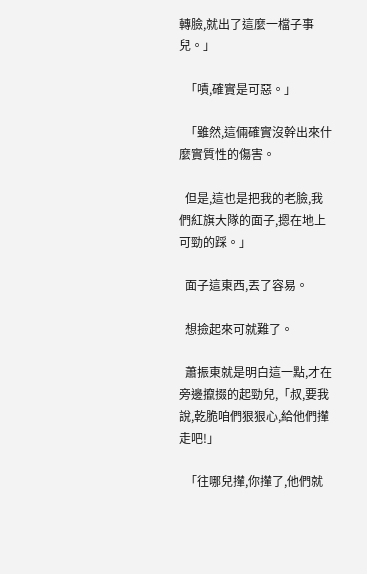轉臉,就出了這麼一檔子事兒。」

  「嘖,確實是可惡。」

  「雖然,這倆確實沒幹出來什麼實質性的傷害。

  但是,這也是把我的老臉,我們紅旗大隊的面子,摁在地上可勁的踩。」

  面子這東西,丟了容易。

  想撿起來可就難了。

  蕭振東就是明白這一點,才在旁邊攛掇的起勁兒,「叔,要我說,乾脆咱們狠狠心,給他們攆走吧!」

  「往哪兒攆,你攆了,他們就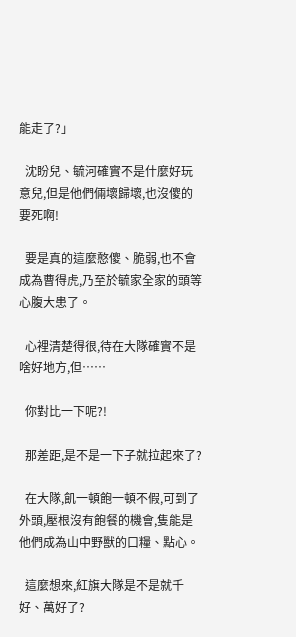能走了?」

  沈盼兒、毓河確實不是什麼好玩意兒,但是他們倆壞歸壞,也沒傻的要死啊!

  要是真的這麼憨傻、脆弱,也不會成為曹得虎,乃至於毓家全家的頭等心腹大患了。

  心裡清楚得很,待在大隊確實不是啥好地方,但……

  你對比一下呢?!

  那差距,是不是一下子就拉起來了?

  在大隊,飢一頓飽一頓不假,可到了外頭,壓根沒有飽餐的機會,隻能是他們成為山中野獸的口糧、點心。

  這麼想來,紅旗大隊是不是就千好、萬好了?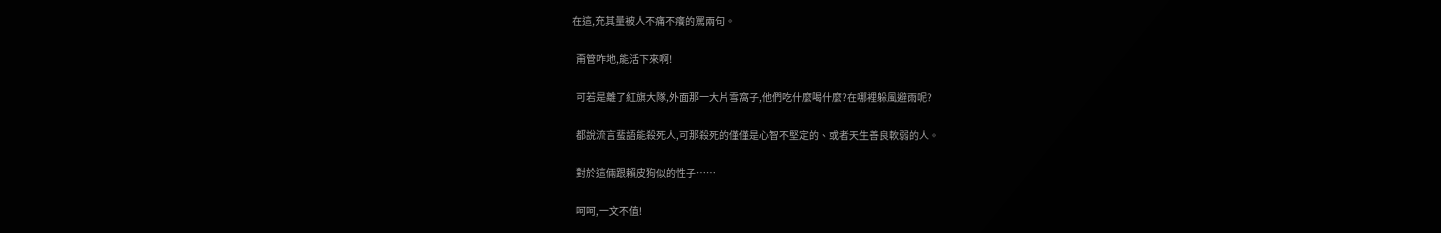在這,充其量被人不痛不癢的罵兩句。

  甭管咋地,能活下來啊!

  可若是離了紅旗大隊,外面那一大片雪窩子,他們吃什麼喝什麼?在哪裡躲風避雨呢?

  都說流言蜚語能殺死人,可那殺死的僅僅是心智不堅定的、或者天生善良軟弱的人。

  對於這倆跟賴皮狗似的性子……

  呵呵,一文不值!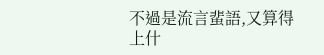不過是流言蜚語,又算得上什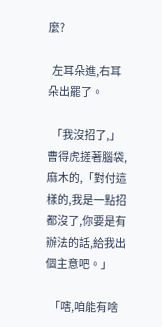麼?

  左耳朵進,右耳朵出罷了。

  「我沒招了,」曹得虎搓著腦袋,麻木的,「對付這樣的,我是一點招都沒了,你要是有辦法的話,給我出個主意吧。」

  「嗐,咱能有啥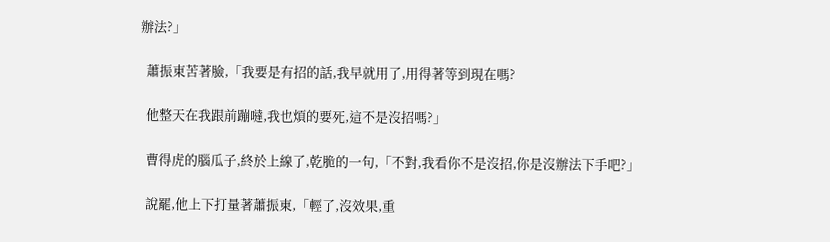辦法?」

  蕭振東苦著臉,「我要是有招的話,我早就用了,用得著等到現在嗎?

  他整天在我跟前蹦噠,我也煩的要死,這不是沒招嗎?」

  曹得虎的腦瓜子,終於上線了,乾脆的一句,「不對,我看你不是沒招,你是沒辦法下手吧?」

  說罷,他上下打量著蕭振東,「輕了,沒效果,重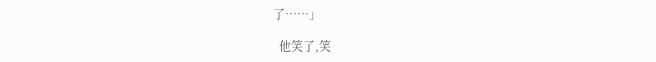了……」

  他笑了,笑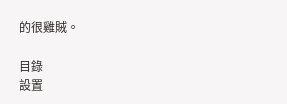的很雞賊。

目錄
設置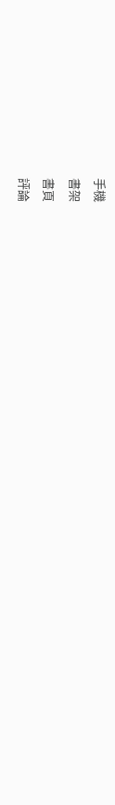手機
書架
書頁
評論